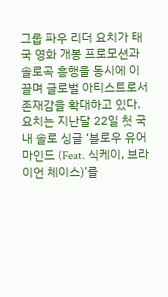그룹 파우 리더 요치가 태국 영화 개봉 프로모션과 솔로곡 흥행을 동시에 이끌며 글로벌 아티스트로서 존재감을 확대하고 있다.
요치는 지난달 22일 첫 국내 솔로 싱글 ‘블로우 유어 마인드 (Feat. 식케이, 브라이언 체이스)’를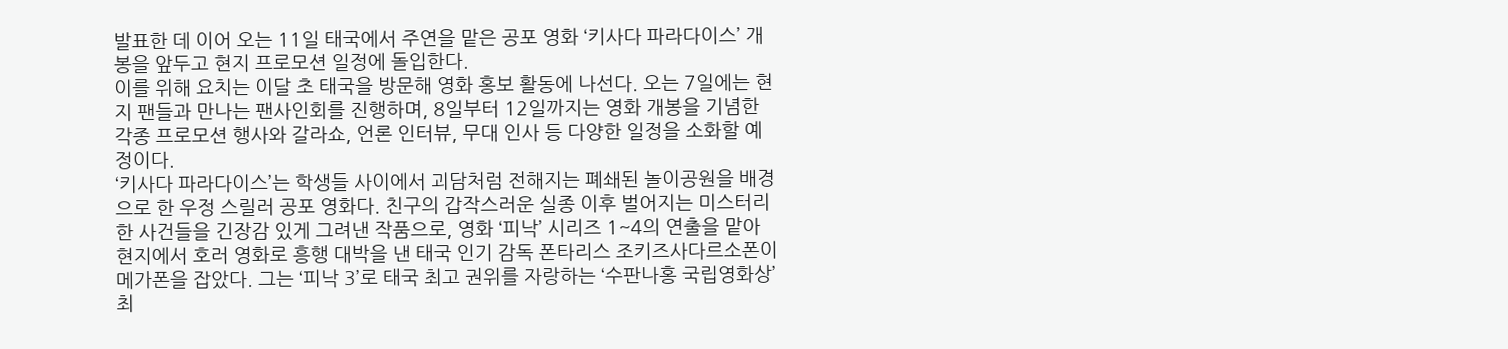발표한 데 이어 오는 11일 태국에서 주연을 맡은 공포 영화 ‘키사다 파라다이스’ 개봉을 앞두고 현지 프로모션 일정에 돌입한다.
이를 위해 요치는 이달 초 태국을 방문해 영화 홍보 활동에 나선다. 오는 7일에는 현지 팬들과 만나는 팬사인회를 진행하며, 8일부터 12일까지는 영화 개봉을 기념한 각종 프로모션 행사와 갈라쇼, 언론 인터뷰, 무대 인사 등 다양한 일정을 소화할 예정이다.
‘키사다 파라다이스’는 학생들 사이에서 괴담처럼 전해지는 폐쇄된 놀이공원을 배경으로 한 우정 스릴러 공포 영화다. 친구의 갑작스러운 실종 이후 벌어지는 미스터리한 사건들을 긴장감 있게 그려낸 작품으로, 영화 ‘피낙’ 시리즈 1~4의 연출을 맡아 현지에서 호러 영화로 흥행 대박을 낸 태국 인기 감독 폰타리스 조키즈사다르소폰이 메가폰을 잡았다. 그는 ‘피낙 3’로 태국 최고 권위를 자랑하는 ‘수판나홍 국립영화상’ 최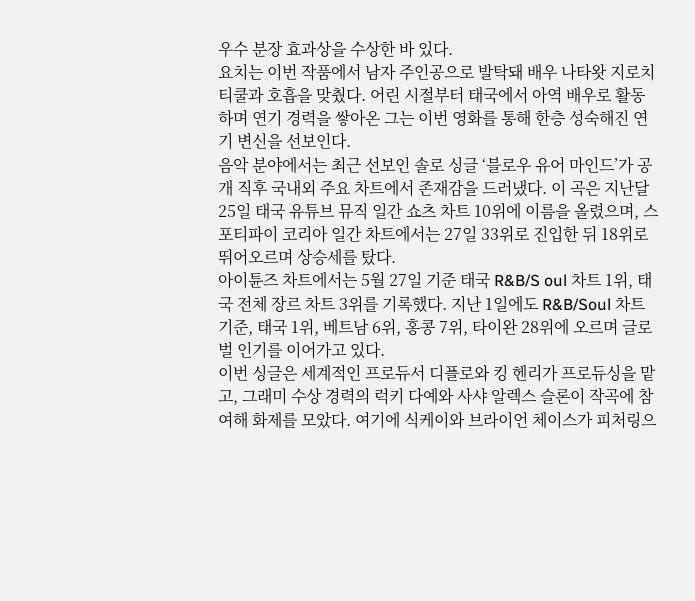우수 분장 효과상을 수상한 바 있다.
요치는 이번 작품에서 남자 주인공으로 발탁돼 배우 나타왓 지로치티쿨과 호흡을 맞췄다. 어린 시절부터 태국에서 아역 배우로 활동하며 연기 경력을 쌓아온 그는 이번 영화를 통해 한층 성숙해진 연기 변신을 선보인다.
음악 분야에서는 최근 선보인 솔로 싱글 ‘블로우 유어 마인드’가 공개 직후 국내외 주요 차트에서 존재감을 드러냈다. 이 곡은 지난달 25일 태국 유튜브 뮤직 일간 쇼츠 차트 10위에 이름을 올렸으며, 스포티파이 코리아 일간 차트에서는 27일 33위로 진입한 뒤 18위로 뛰어오르며 상승세를 탔다.
아이튠즈 차트에서는 5월 27일 기준 태국 R&B/S oul 차트 1위, 태국 전체 장르 차트 3위를 기록했다. 지난 1일에도 R&B/Soul 차트 기준, 태국 1위, 베트남 6위, 홍콩 7위, 타이완 28위에 오르며 글로벌 인기를 이어가고 있다.
이번 싱글은 세계적인 프로듀서 디플로와 킹 헨리가 프로듀싱을 맡고, 그래미 수상 경력의 럭키 다예와 사샤 알렉스 슬론이 작곡에 참여해 화제를 모았다. 여기에 식케이와 브라이언 체이스가 피처링으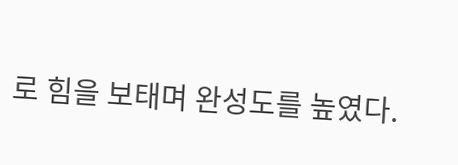로 힘을 보태며 완성도를 높였다.